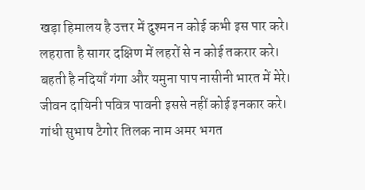खड़ा हिमालय है उत्तर में दुश्मन न कोई कभी इस पार करे।
लहराता है सागर दक्षिण में लहरों से न कोई तकरार करे।
बहती है नदियाँ गंगा और यमुना पाप नासीनी भारत में मेरे।
जीवन दायिनी पवित्र पावनी इससे नहीं कोई इनकार करे।
गांधी सुभाष टैगोर तिलक नाम अमर भगत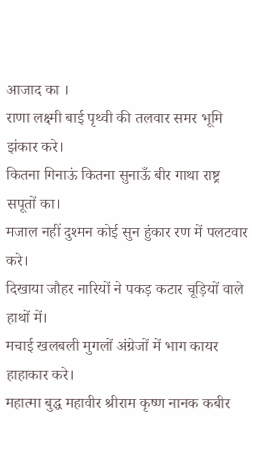आजाद का ।
राणा लक्ष्मी बाई पृथ्वी की तलवार समर भूमि झंकार करे।
कितना गिनाऊं कितना सुनाऊँ बीर गाथा राष्ट्र सपूतों का।
मजाल नहीं दुश्मन कोई सुन हुंकार रण में पलटवार करे।
दिखाया जौहर नारियों ने पकड़ कटार चूड़ियों वाले हाथों में।
मचाई खलबली मुगलों अंग्रेजों में भाग कायर हाहाकार करे।
महात्मा बुद्ध महावीर श्रीराम कृष्ण नानक कबीर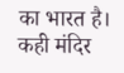का भारत है।
कही मंदिर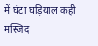में घंटा घड़ियाल कही मस्जिद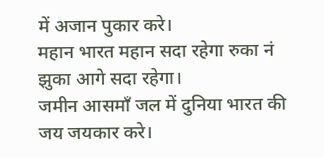में अजान पुकार करे।
महान भारत महान सदा रहेगा रुका नं झुका आगे सदा रहेगा।
जमीन आसमाँ जल में दुनिया भारत की जय जयकार करे।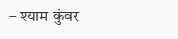– श्याम कुंवर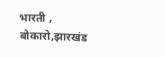भारती , बोकारो,झारखंड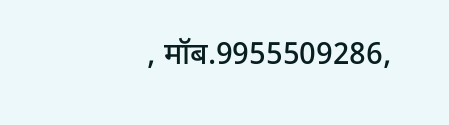, मॉब.9955509286,